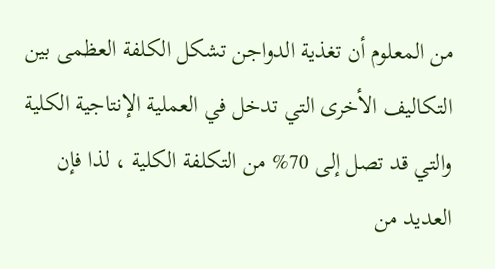من المعلوم أن تغذية الدواجن تشكل الكلفة العظمى بين التكاليف الأخرى التي تدخل في العملية الإنتاجية الكلية والتي قد تصل إلى 70% من التكلفة الكلية ، لذا فإن العديد من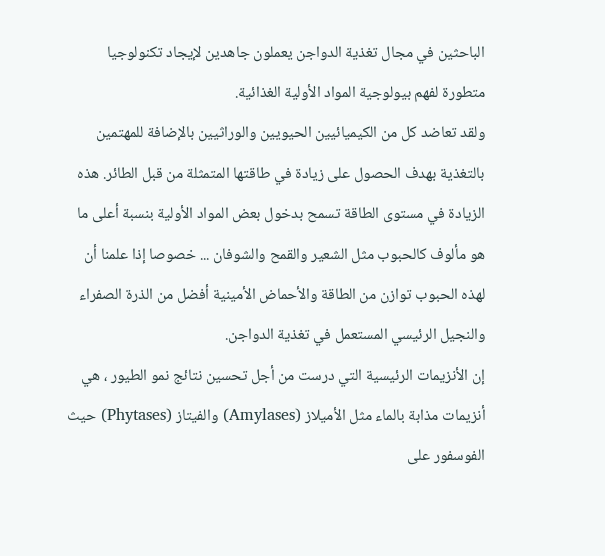الباحثين في مجال تغذية الدواجن يعملون جاهدين لإيجاد تكنولوجيا متطورة لفهم بيولوجية المواد الأولية الغذائية.
ولقد تعاضد كل من الكيميائيين الحيويين والوراثيين بالإضافة للمهتمين بالتغذية بهدف الحصول على زيادة في طاقتها المتمثلة من قبل الطائر. هذه الزيادة في مستوى الطاقة تسمح بدخول بعض المواد الأولية بنسبة أعلى ما هو مألوف كالحبوب مثل الشعير والقمح والشوفان ... خصوصا إذا علمنا أن لهذه الحبوب توازن من الطاقة والأحماض الأمينية أفضل من الذرة الصفراء والنجيل الرئيسي المستعمل في تغذية الدواجن.
إن الأنزيمات الرئيسية التي درست من أجل تحسين نتائج نمو الطيور ، هي أنزيمات مذابة بالماء مثل الأميلاز (Amylases) والفيتاز (Phytases) حيث الفوسفور على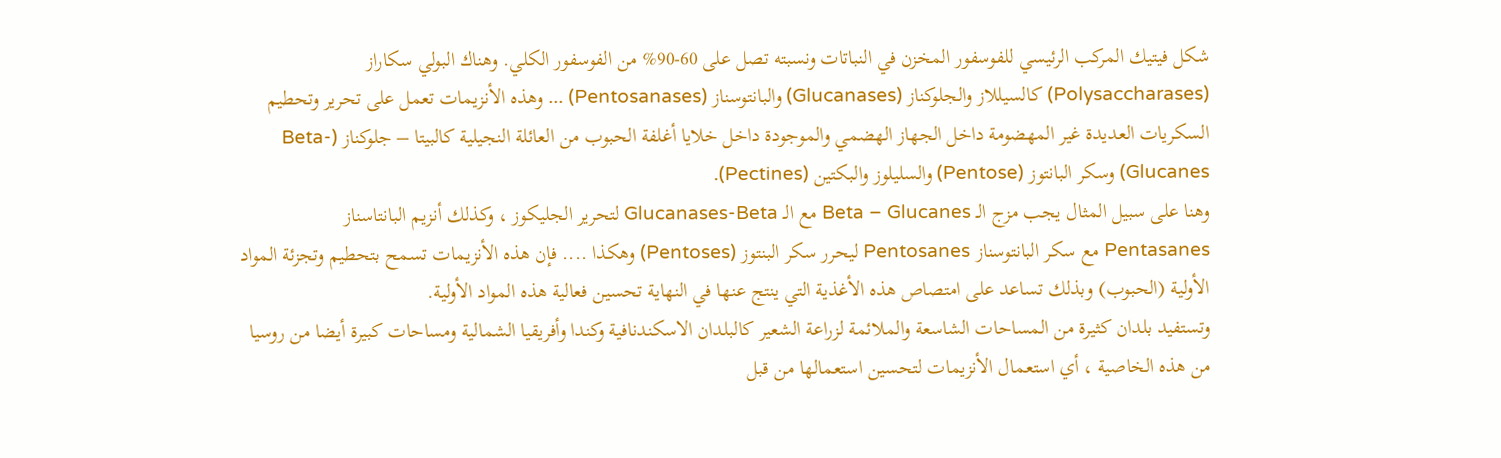شكل فيتيك المركب الرئيسي للفوسفور المخزن في النباتات ونسبته تصل على 60-90% من الفوسفور الكلي. وهناك البولي سكاراز (Polysaccharases) كالسيللاز والجلوكناز (Glucanases) والبانتوسناز (Pentosanases) ... وهذه الأنزيمات تعمل على تحرير وتحطيم السكريات العديدة غير المهضومة داخل الجهاز الهضمي والموجودة داخل خلايا أغلفة الحبوب من العائلة النجيلية كالبيتا – جلوكناز (Beta-Glucanes) وسكر البانتوز (Pentose) والسليلوز والبكتين (Pectines).
وهنا على سبيل المثال يجب مزج الـ Beta – Glucanes مع الـ Glucanases-Beta لتحرير الجليكوز ، وكذلك أنزيم البانتاسناز Pentasanes مع سكر البانتوسناز Pentosanes ليحرر سكر البنتوز (Pentoses) وهكذا .... فإن هذه الأنزيمات تسمح بتحطيم وتجزئة المواد الأولية (الحبوب) وبذلك تساعد على امتصاص هذه الأغذية التي ينتج عنها في النهاية تحسين فعالية هذه المواد الأولية.
وتستفيد بلدان كثيرة من المساحات الشاسعة والملائمة لزراعة الشعير كالبلدان الاسكندنافية وكندا وأفريقيا الشمالية ومساحات كبيرة أيضا من روسيا من هذه الخاصية ، أي استعمال الأنزيمات لتحسين استعمالها من قبل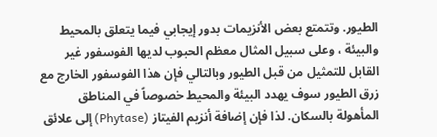الطيور. وتتمتع بعض الأنزيمات بدور إيجابي فيما يتعلق بالمحيط والبيئة ، وعلى سبيل المثال معظم الحبوب لديها الفوسفور غير القابل للتمثيل من قبل الطيور وبالتالي فإن هذا الفوسفور الخارج مع زرق الطيور سوف يهدد البيئة والمحيط خصوصاً في المناطق المأهولة بالسكان. لذا فإن إضافة أنزيم الفيتاز (Phytase) إلى علائق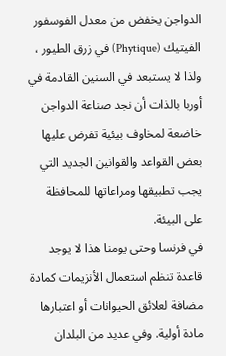الدواجن يخفض من معدل الفوسفور الفيتيك (Phytique) في زرق الطيور ، ولذا لا يستبعد في السنين القادمة في أوربا بالذات أن نجد صناعة الدواجن خاضعة لمخاوف بيئية تفرض عليها بعض القواعد والقوانين الجديد التي يجب تطبيقها ومراعاتها للمحافظة على البيئة.
في فرنسا وحتى يومنا هذا لا يوجد قاعدة تنظم استعمال الأنزيمات كمادة مضافة لعلائق الحيوانات أو اعتبارها مادة أولية. وفي عديد من البلدان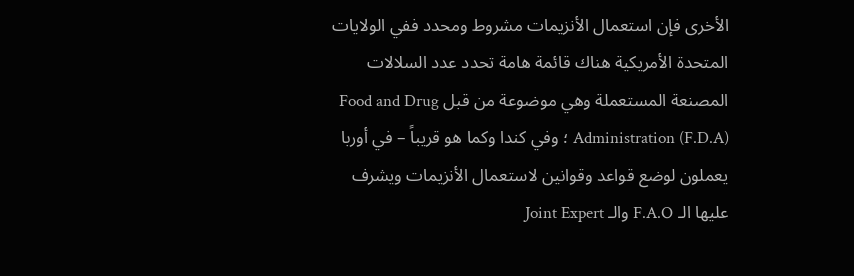الأخرى فإن استعمال الأنزيمات مشروط ومحدد ففي الولايات المتحدة الأمريكية هناك قائمة هامة تحدد عدد السلالات المصنعة المستعملة وهي موضوعة من قبل Food and Drug Administration (F.D.A) ؛ وفي كندا وكما هو قريباً – في أوربا يعملون لوضع قواعد وقوانين لاستعمال الأنزيمات ويشرف عليها الـ F.A.O والـ Joint Expert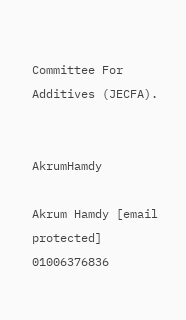Committee For Additives (JECFA).


AkrumHamdy

Akrum Hamdy [email protected] 01006376836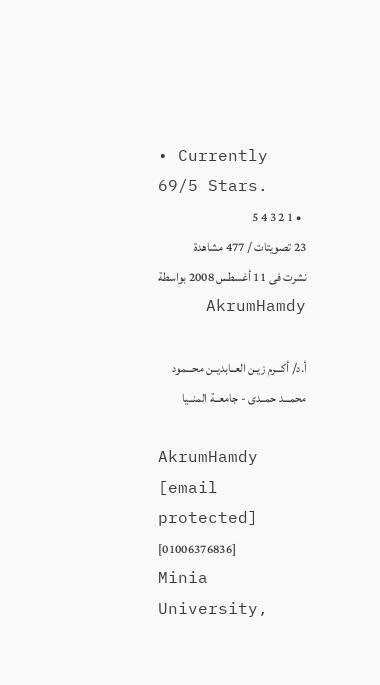• Currently 69/5 Stars.
  • 1 2 3 4 5
23 تصويتات / 477 مشاهدة
نشرت فى 11 أغسطس 2008 بواسطة AkrumHamdy

أ.د/ أكـــرم زيـن العــابديــن محـــمود محمـــد حمــدى - جامعــة المنــيا

AkrumHamdy
[email protected] [01006376836] Minia University,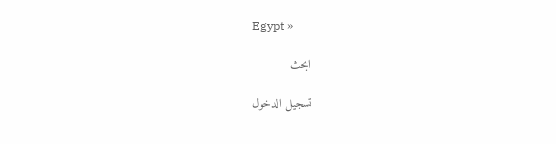Egypt »

ابحث

تسجيل الدخول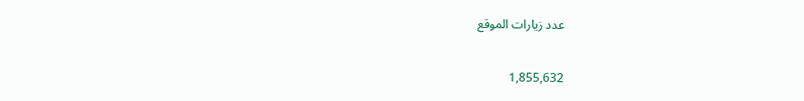عدد زيارات الموقع

1,855,632